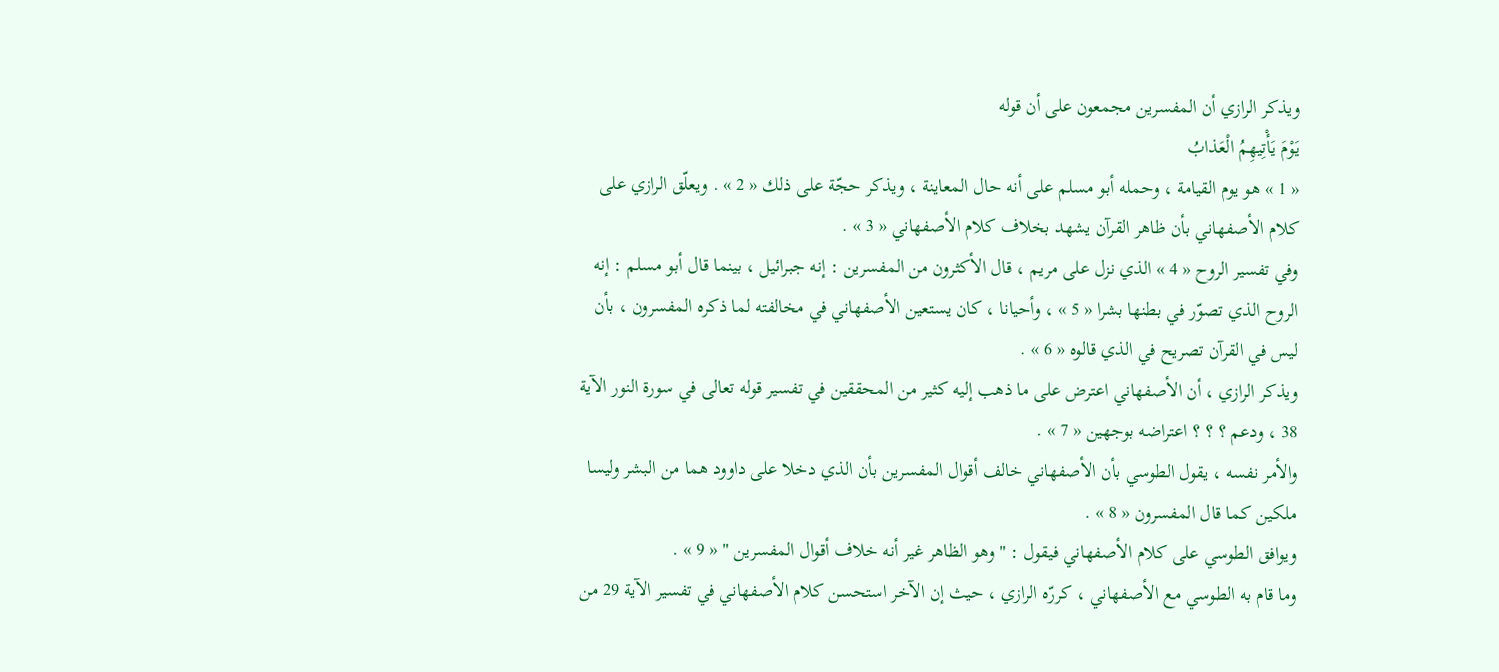ويذكر الرازي أن المفسرين مجمعون على أن قوله
يَوْمَ يَأْتِيهِمُ الْعَذابُ
« 1 » هو يوم القيامة ، وحمله أبو مسلم على أنه حال المعاينة ، ويذكر حجّة على ذلك « 2 » . ويعلّق الرازي على كلام الأصفهاني بأن ظاهر القرآن يشهد بخلاف كلام الأصفهاني « 3 » .
وفي تفسير الروح « 4 » الذي نزل على مريم ، قال الأكثرون من المفسرين : إنه جبرائيل ، بينما قال أبو مسلم : إنه الروح الذي تصوّر في بطنها بشرا « 5 » ، وأحيانا ، كان يستعين الأصفهاني في مخالفته لما ذكره المفسرون ، بأن ليس في القرآن تصريح في الذي قالوه « 6 » .
ويذكر الرازي ، أن الأصفهاني اعترض على ما ذهب إليه كثير من المحققين في تفسير قوله تعالى في سورة النور الآية 38 ، ودعم ؟ ؟ ؟ اعتراضه بوجهين « 7 » .
والأمر نفسه ، يقول الطوسي بأن الأصفهاني خالف أقوال المفسرين بأن الذي دخلا على داوود هما من البشر وليسا ملكين كما قال المفسرون « 8 » .
ويوافق الطوسي على كلام الأصفهاني فيقول : " وهو الظاهر غير أنه خلاف أقوال المفسرين " « 9 » .
وما قام به الطوسي مع الأصفهاني ، كررّه الرازي ، حيث إن الآخر استحسن كلام الأصفهاني في تفسير الآية 29 من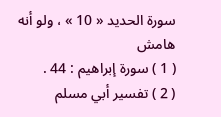سورة الحديد « 10 » ، ولو أنه
هامش
( 1 ) سورة إبراهيم : 44 .
( 2 ) تفسير أبي مسلم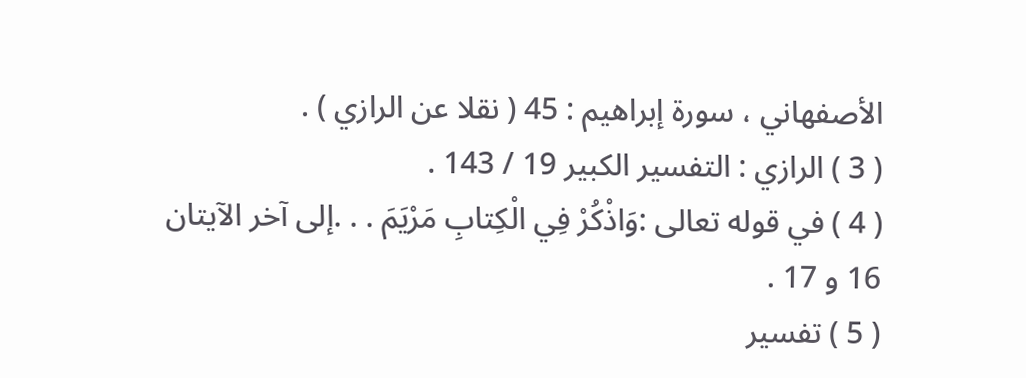الأصفهاني ، سورة إبراهيم : 45 ( نقلا عن الرازي ) .
( 3 ) الرازي : التفسير الكبير 19 / 143 .
( 4 ) في قوله تعالى :وَاذْكُرْ فِي الْكِتابِ مَرْيَمَ . . .إلى آخر الآيتان 16 و 17 .
( 5 ) تفسير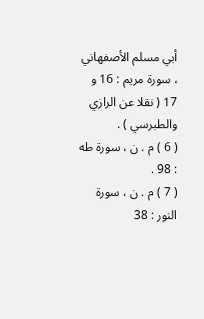أبي مسلم الأصفهاني ، سورة مريم : 16 و 17 ( نقلا عن الرازي والطبرسي ) .
( 6 ) م . ن ، سورة طه : 98 .
( 7 ) م . ن ، سورة النور : 38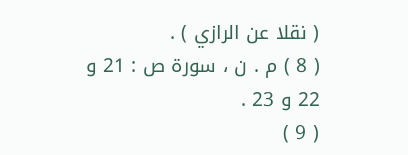( نقلا عن الرازي ) .
( 8 ) م . ن ، سورة ص : 21 و 22 و 23 .
( 9 )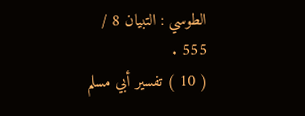الطوسي : التبيان 8 / 555 .
( 10 ) تفسير أبي مسلم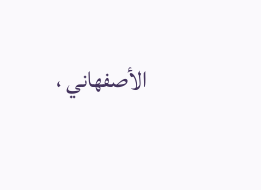الأصفهاني ،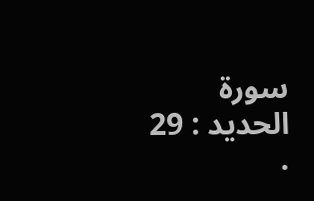سورة الحديد : 29 .